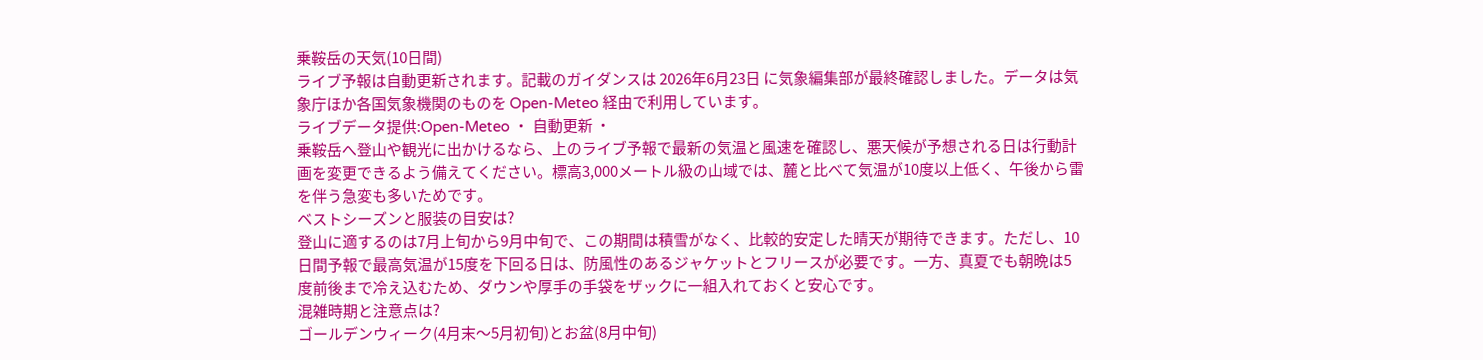乗鞍岳の天気(10日間)
ライブ予報は自動更新されます。記載のガイダンスは 2026年6月23日 に気象編集部が最終確認しました。データは気象庁ほか各国気象機関のものを Open-Meteo 経由で利用しています。
ライブデータ提供:Open-Meteo ・ 自動更新 ・
乗鞍岳へ登山や観光に出かけるなら、上のライブ予報で最新の気温と風速を確認し、悪天候が予想される日は行動計画を変更できるよう備えてください。標高3,000メートル級の山域では、麓と比べて気温が10度以上低く、午後から雷を伴う急変も多いためです。
ベストシーズンと服装の目安は?
登山に適するのは7月上旬から9月中旬で、この期間は積雪がなく、比較的安定した晴天が期待できます。ただし、10日間予報で最高気温が15度を下回る日は、防風性のあるジャケットとフリースが必要です。一方、真夏でも朝晩は5度前後まで冷え込むため、ダウンや厚手の手袋をザックに一組入れておくと安心です。
混雑時期と注意点は?
ゴールデンウィーク(4月末〜5月初旬)とお盆(8月中旬)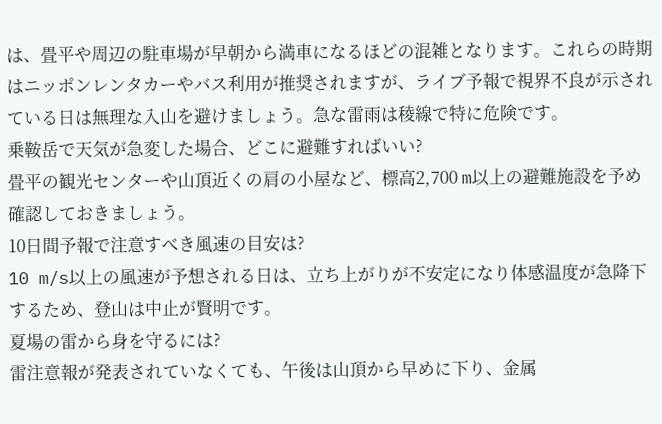は、畳平や周辺の駐車場が早朝から満車になるほどの混雑となります。これらの時期はニッポンレンタカーやバス利用が推奨されますが、ライブ予報で視界不良が示されている日は無理な入山を避けましょう。急な雷雨は稜線で特に危険です。
乗鞍岳で天気が急変した場合、どこに避難すればいい?
畳平の観光センターや山頂近くの肩の小屋など、標高2,700 m以上の避難施設を予め確認しておきましょう。
10日間予報で注意すべき風速の目安は?
10 m/s以上の風速が予想される日は、立ち上がりが不安定になり体感温度が急降下するため、登山は中止が賢明です。
夏場の雷から身を守るには?
雷注意報が発表されていなくても、午後は山頂から早めに下り、金属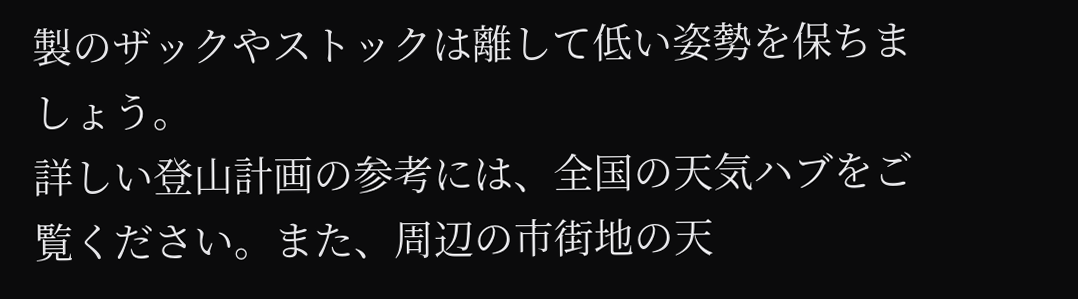製のザックやストックは離して低い姿勢を保ちましょう。
詳しい登山計画の参考には、全国の天気ハブをご覧ください。また、周辺の市街地の天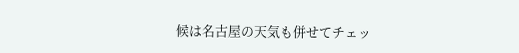候は名古屋の天気も併せてチェッ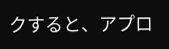クすると、アプロ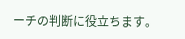ーチの判断に役立ちます。